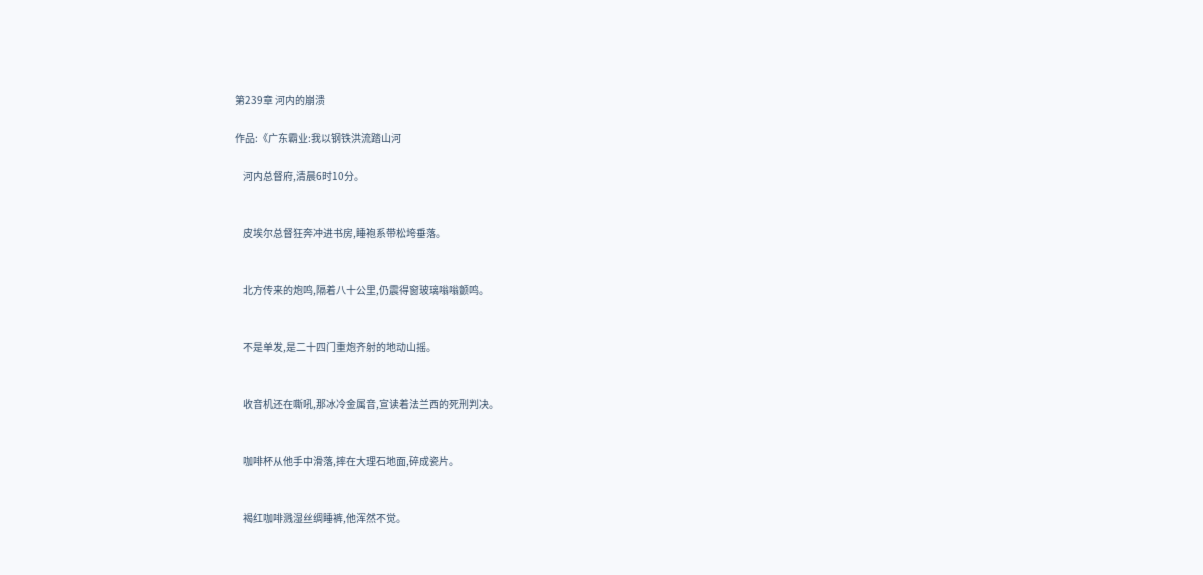第239章 河内的崩溃

作品:《广东霸业:我以钢铁洪流踏山河

    河内总督府,清晨6时10分。


    皮埃尔总督狂奔冲进书房,睡袍系带松垮垂落。


    北方传来的炮鸣,隔着八十公里,仍震得窗玻璃嗡嗡颤鸣。


    不是单发,是二十四门重炮齐射的地动山摇。


    收音机还在嘶吼,那冰冷金属音,宣读着法兰西的死刑判决。


    咖啡杯从他手中滑落,摔在大理石地面,碎成瓷片。


    褐红咖啡溅湿丝绸睡裤,他浑然不觉。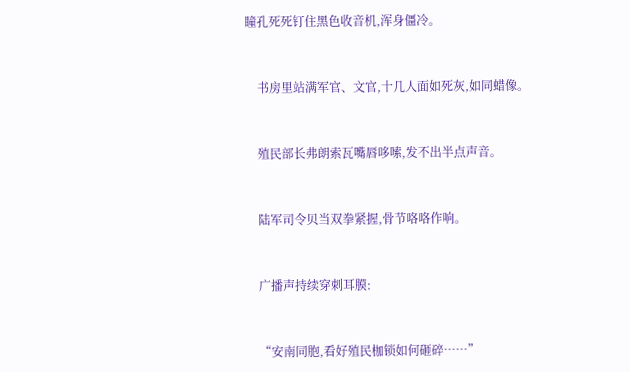瞳孔死死钉住黑色收音机,浑身僵冷。


    书房里站满军官、文官,十几人面如死灰,如同蜡像。


    殖民部长弗朗索瓦嘴唇哆嗦,发不出半点声音。


    陆军司令贝当双拳紧握,骨节咯咯作响。


    广播声持续穿刺耳膜:


    “安南同胞,看好殖民枷锁如何砸碎……”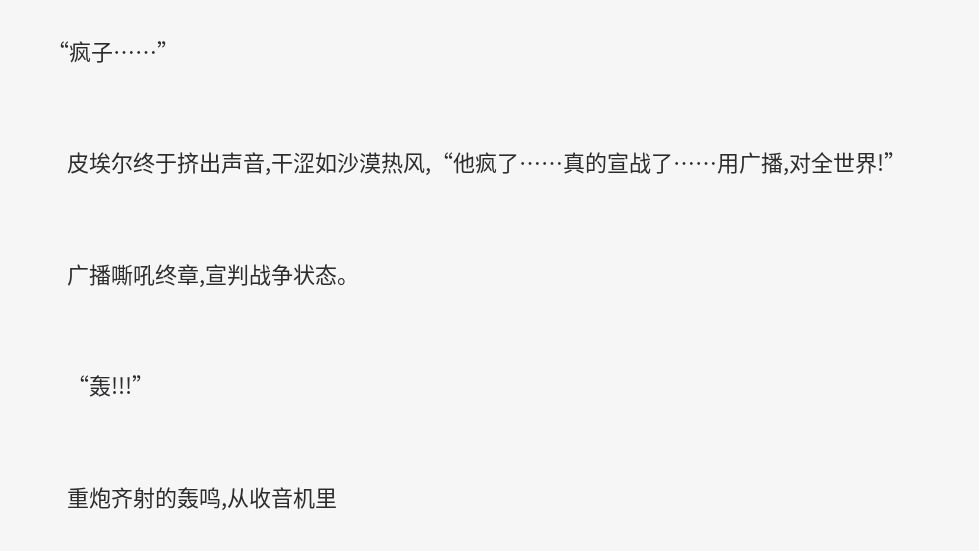“疯子……”


    皮埃尔终于挤出声音,干涩如沙漠热风,“他疯了……真的宣战了……用广播,对全世界!”


    广播嘶吼终章,宣判战争状态。


    “轰!!!”


    重炮齐射的轰鸣,从收音机里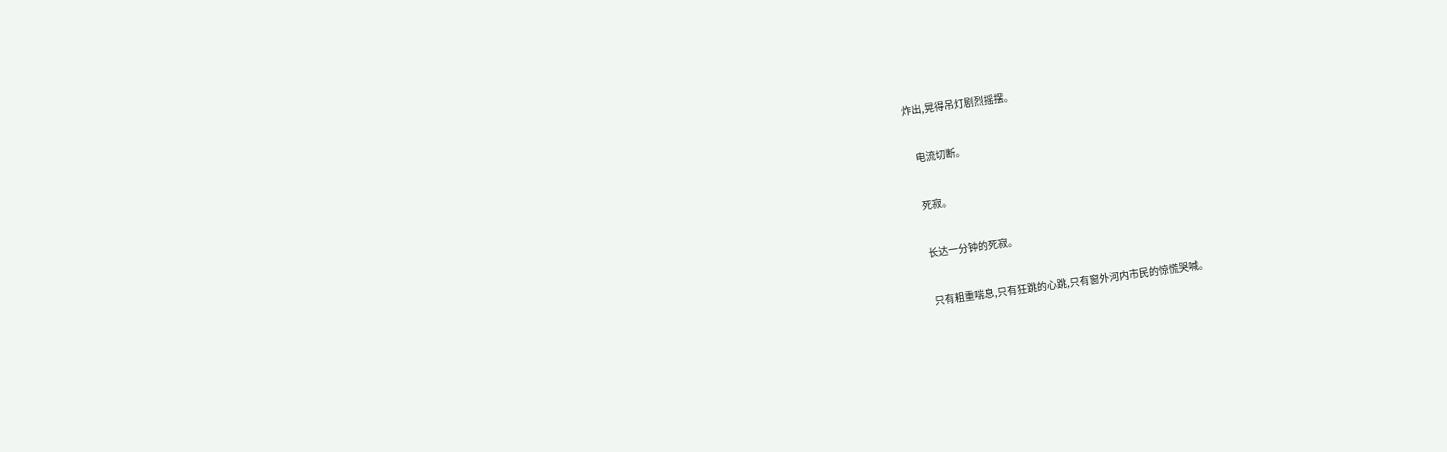炸出,晃得吊灯剧烈摇摆。


    电流切断。


    死寂。


    长达一分钟的死寂。


    只有粗重喘息,只有狂跳的心跳,只有窗外河内市民的惊慌哭喊。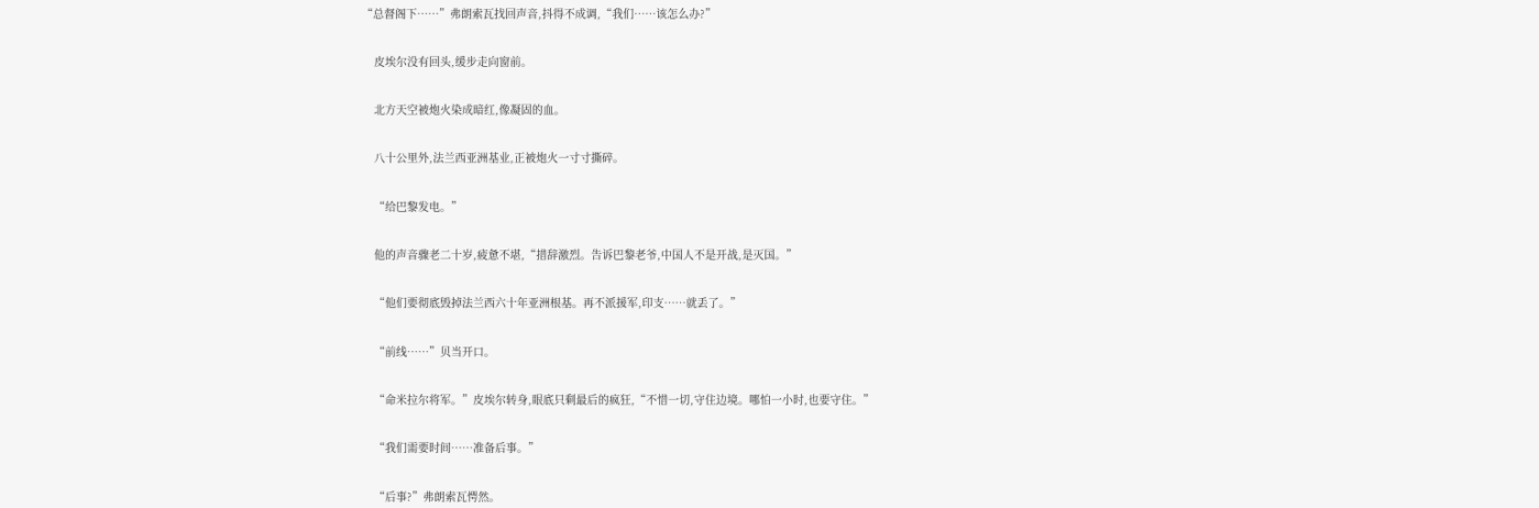“总督阁下……”弗朗索瓦找回声音,抖得不成调,“我们……该怎么办?”


    皮埃尔没有回头,缓步走向窗前。


    北方天空被炮火染成暗红,像凝固的血。


    八十公里外,法兰西亚洲基业,正被炮火一寸寸撕碎。


    “给巴黎发电。”


    他的声音骤老二十岁,疲惫不堪,“措辞激烈。告诉巴黎老爷,中国人不是开战,是灭国。”


    “他们要彻底毁掉法兰西六十年亚洲根基。再不派援军,印支……就丢了。”


    “前线……”贝当开口。


    “命米拉尔将军。”皮埃尔转身,眼底只剩最后的疯狂,“不惜一切,守住边境。哪怕一小时,也要守住。”


    “我们需要时间……准备后事。”


    “后事?”弗朗索瓦愕然。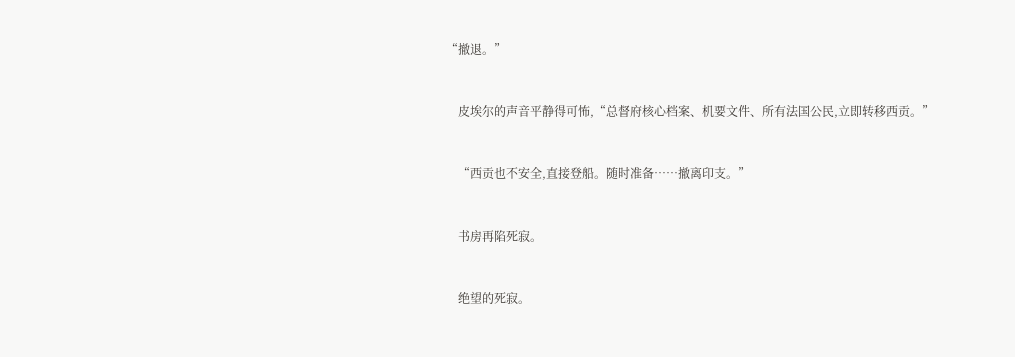“撤退。”


    皮埃尔的声音平静得可怖,“总督府核心档案、机要文件、所有法国公民,立即转移西贡。”


    “西贡也不安全,直接登船。随时准备……撤离印支。”


    书房再陷死寂。


    绝望的死寂。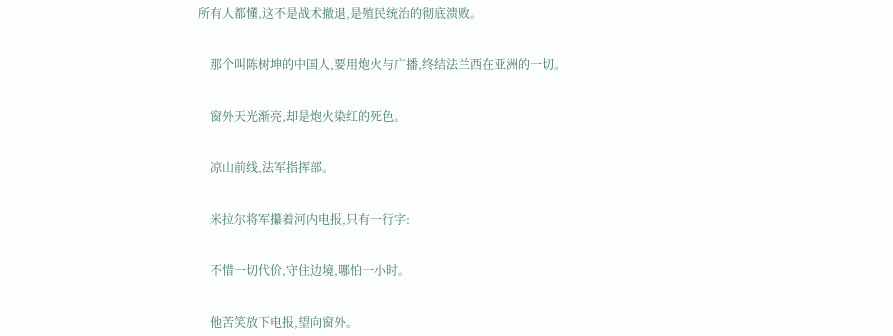所有人都懂,这不是战术撤退,是殖民统治的彻底溃败。


    那个叫陈树坤的中国人,要用炮火与广播,终结法兰西在亚洲的一切。


    窗外天光渐亮,却是炮火染红的死色。


    凉山前线,法军指挥部。


    米拉尔将军攥着河内电报,只有一行字:


    不惜一切代价,守住边境,哪怕一小时。


    他苦笑放下电报,望向窗外。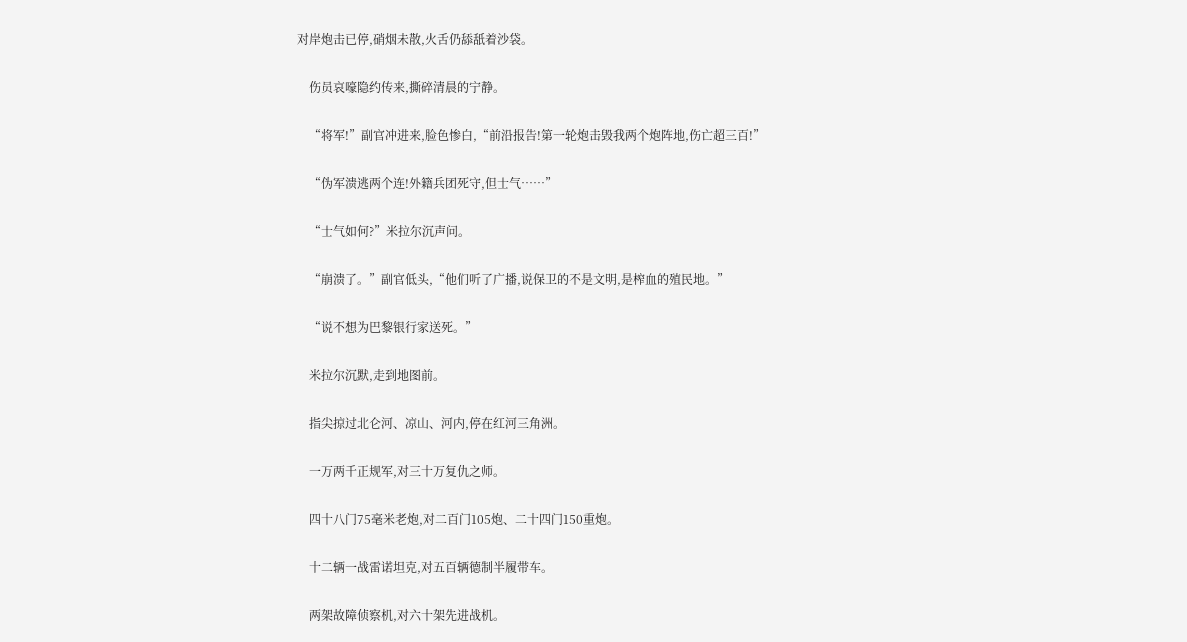对岸炮击已停,硝烟未散,火舌仍舔舐着沙袋。


    伤员哀嚎隐约传来,撕碎清晨的宁静。


    “将军!”副官冲进来,脸色惨白,“前沿报告!第一轮炮击毁我两个炮阵地,伤亡超三百!”


    “伪军溃逃两个连!外籍兵团死守,但士气……”


    “士气如何?”米拉尔沉声问。


    “崩溃了。”副官低头,“他们听了广播,说保卫的不是文明,是榨血的殖民地。”


    “说不想为巴黎银行家送死。”


    米拉尔沉默,走到地图前。


    指尖掠过北仑河、凉山、河内,停在红河三角洲。


    一万两千正规军,对三十万复仇之师。


    四十八门75毫米老炮,对二百门105炮、二十四门150重炮。


    十二辆一战雷诺坦克,对五百辆德制半履带车。


    两架故障侦察机,对六十架先进战机。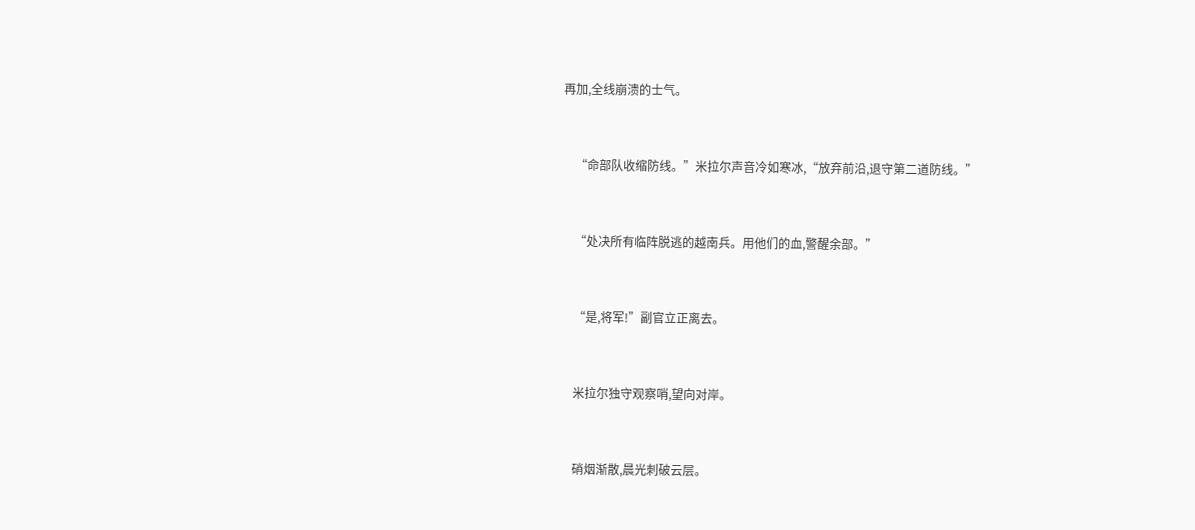再加,全线崩溃的士气。


    “命部队收缩防线。”米拉尔声音冷如寒冰,“放弃前沿,退守第二道防线。”


    “处决所有临阵脱逃的越南兵。用他们的血,警醒余部。”


    “是,将军!”副官立正离去。


    米拉尔独守观察哨,望向对岸。


    硝烟渐散,晨光刺破云层。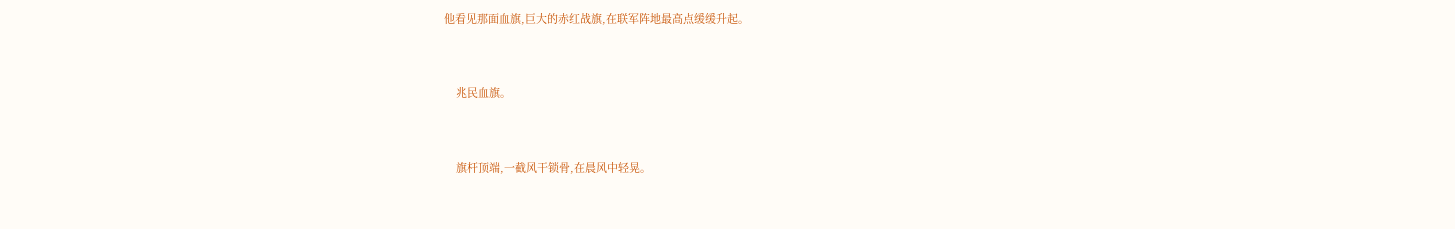他看见那面血旗,巨大的赤红战旗,在联军阵地最高点缓缓升起。


    兆民血旗。


    旗杆顶端,一截风干锁骨,在晨风中轻晃。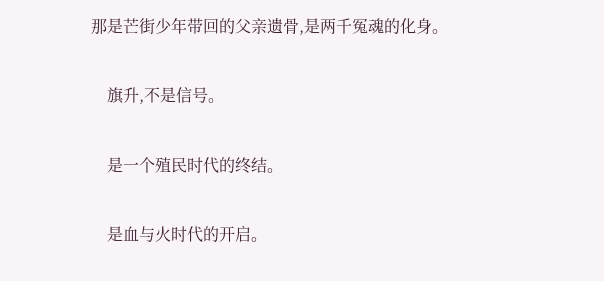那是芒街少年带回的父亲遗骨,是两千冤魂的化身。


    旗升,不是信号。


    是一个殖民时代的终结。


    是血与火时代的开启。